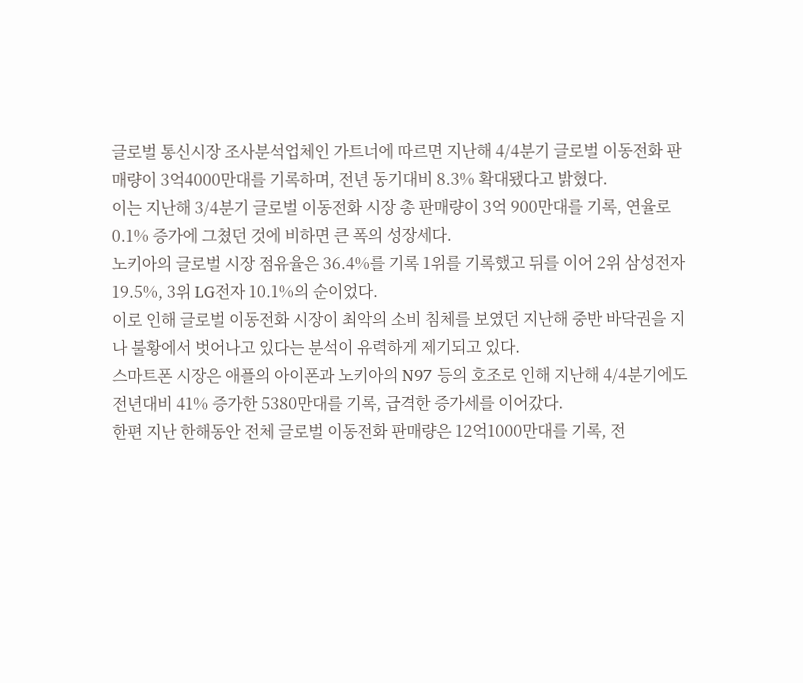글로벌 통신시장 조사분석업체인 가트너에 따르면 지난해 4/4분기 글로벌 이동전화 판매량이 3억4000만대를 기록하며, 전년 동기대비 8.3% 확대됐다고 밝혔다.
이는 지난해 3/4분기 글로벌 이동전화 시장 총 판매량이 3억 900만대를 기록, 연율로 0.1% 증가에 그쳤던 것에 비하면 큰 폭의 성장세다.
노키아의 글로벌 시장 점유율은 36.4%를 기록 1위를 기록했고 뒤를 이어 2위 삼성전자 19.5%, 3위 LG전자 10.1%의 순이었다.
이로 인해 글로벌 이동전화 시장이 최악의 소비 침체를 보였던 지난해 중반 바닥권을 지나 불황에서 벗어나고 있다는 분석이 유력하게 제기되고 있다.
스마트폰 시장은 애플의 아이폰과 노키아의 N97 등의 호조로 인해 지난해 4/4분기에도 전년대비 41% 증가한 5380만대를 기록, 급격한 증가세를 이어갔다.
한편 지난 한해동안 전체 글로벌 이동전화 판매량은 12억1000만대를 기록, 전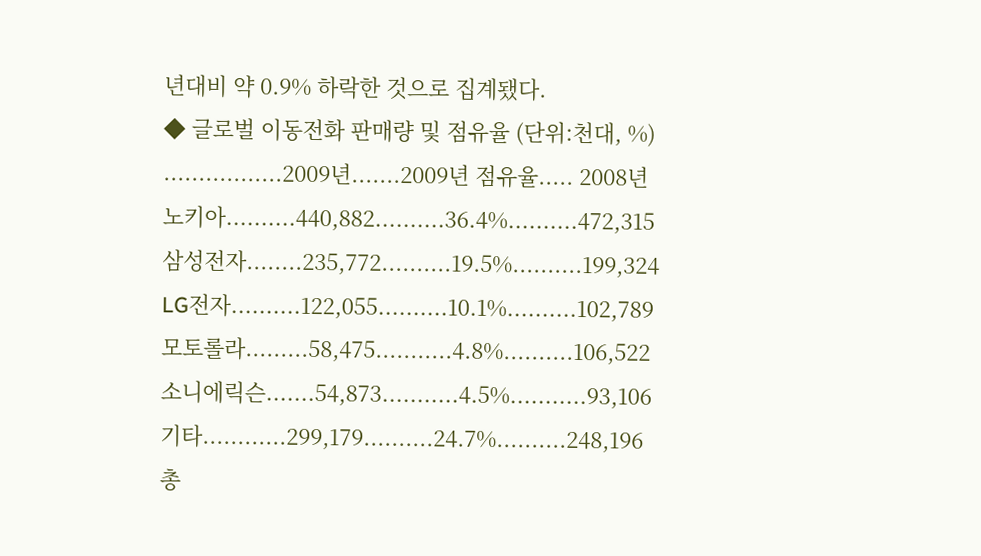년대비 약 0.9% 하락한 것으로 집계됐다.
◆ 글로벌 이동전화 판매량 및 점유율 (단위:천대, %)
.................2009년.......2009년 점유율..... 2008년
노키아..........440,882..........36.4%..........472,315
삼성전자........235,772..........19.5%..........199,324
LG전자..........122,055..........10.1%..........102,789
모토롤라.........58,475...........4.8%..........106,522
소니에릭슨.......54,873...........4.5%...........93,106
기타............299,179..........24.7%..........248,196
총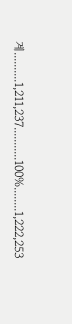계..........1,211,237...........100%........1,222,253